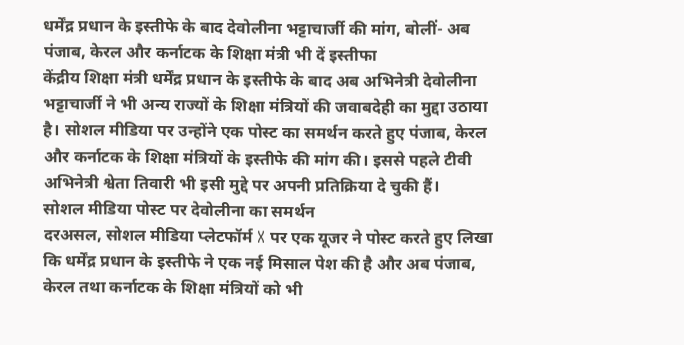धर्मेंद्र प्रधान के इस्तीफे के बाद देवोलीना भट्टाचार्जी की मांग, बोलीं- अब पंजाब, केरल और कर्नाटक के शिक्षा मंत्री भी दें इस्तीफा
केंद्रीय शिक्षा मंत्री धर्मेंद्र प्रधान के इस्तीफे के बाद अब अभिनेत्री देवोलीना भट्टाचार्जी ने भी अन्य राज्यों के शिक्षा मंत्रियों की जवाबदेही का मुद्दा उठाया है। सोशल मीडिया पर उन्होंने एक पोस्ट का समर्थन करते हुए पंजाब, केरल और कर्नाटक के शिक्षा मंत्रियों के इस्तीफे की मांग की। इससे पहले टीवी अभिनेत्री श्वेता तिवारी भी इसी मुद्दे पर अपनी प्रतिक्रिया दे चुकी हैं।
सोशल मीडिया पोस्ट पर देवोलीना का समर्थन
दरअसल, सोशल मीडिया प्लेटफॉर्म X पर एक यूजर ने पोस्ट करते हुए लिखा कि धर्मेंद्र प्रधान के इस्तीफे ने एक नई मिसाल पेश की है और अब पंजाब, केरल तथा कर्नाटक के शिक्षा मंत्रियों को भी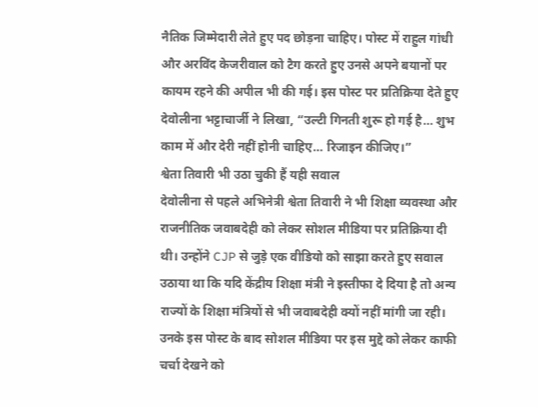नैतिक जिम्मेदारी लेते हुए पद छोड़ना चाहिए। पोस्ट में राहुल गांधी और अरविंद केजरीवाल को टैग करते हुए उनसे अपने बयानों पर कायम रहने की अपील भी की गई। इस पोस्ट पर प्रतिक्रिया देते हुए देवोलीना भट्टाचार्जी ने लिखा, “उल्टी गिनती शुरू हो गई है… शुभ काम में और देरी नहीं होनी चाहिए… रिजाइन कीजिए।”
श्वेता तिवारी भी उठा चुकी हैं यही सवाल
देवोलीना से पहले अभिनेत्री श्वेता तिवारी ने भी शिक्षा व्यवस्था और राजनीतिक जवाबदेही को लेकर सोशल मीडिया पर प्रतिक्रिया दी थी। उन्होंने CJP से जुड़े एक वीडियो को साझा करते हुए सवाल उठाया था कि यदि केंद्रीय शिक्षा मंत्री ने इस्तीफा दे दिया है तो अन्य राज्यों के शिक्षा मंत्रियों से भी जवाबदेही क्यों नहीं मांगी जा रही। उनके इस पोस्ट के बाद सोशल मीडिया पर इस मुद्दे को लेकर काफी चर्चा देखने को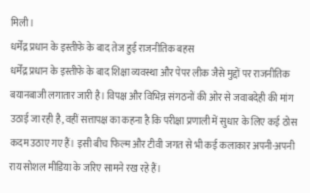मिली।
धर्मेंद्र प्रधान के इस्तीफे के बाद तेज हुई राजनीतिक बहस
धर्मेंद्र प्रधान के इस्तीफे के बाद शिक्षा व्यवस्था और पेपर लीक जैसे मुद्दों पर राजनीतिक बयानबाजी लगातार जारी है। विपक्ष और विभिन्न संगठनों की ओर से जवाबदेही की मांग उठाई जा रही है, वहीं सत्तापक्ष का कहना है कि परीक्षा प्रणाली में सुधार के लिए कई ठोस कदम उठाए गए हैं। इसी बीच फिल्म और टीवी जगत से भी कई कलाकार अपनी-अपनी राय सोशल मीडिया के जरिए सामने रख रहे हैं।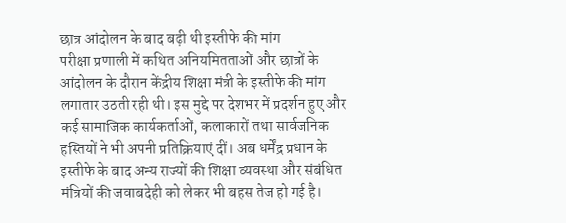छात्र आंदोलन के बाद बढ़ी थी इस्तीफे की मांग
परीक्षा प्रणाली में कथित अनियमितताओं और छात्रों के आंदोलन के दौरान केंद्रीय शिक्षा मंत्री के इस्तीफे की मांग लगातार उठती रही थी। इस मुद्दे पर देशभर में प्रदर्शन हुए और कई सामाजिक कार्यकर्ताओं, कलाकारों तथा सार्वजनिक हस्तियों ने भी अपनी प्रतिक्रियाएं दीं। अब धर्मेंद्र प्रधान के इस्तीफे के बाद अन्य राज्यों की शिक्षा व्यवस्था और संबंधित मंत्रियों की जवाबदेही को लेकर भी बहस तेज हो गई है।